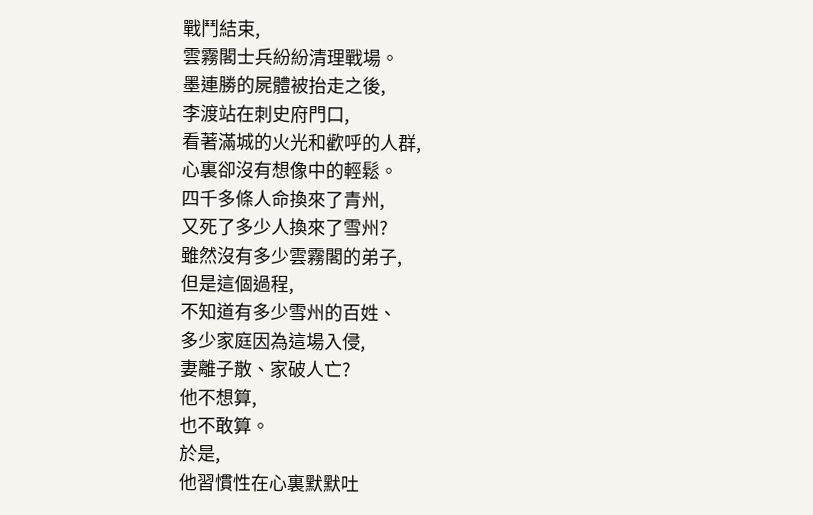戰鬥結束,
雲霧閣士兵紛紛清理戰場。
墨連勝的屍體被抬走之後,
李渡站在刺史府門口,
看著滿城的火光和歡呼的人群,
心裏卻沒有想像中的輕鬆。
四千多條人命換來了青州,
又死了多少人換來了雪州?
雖然沒有多少雲霧閣的弟子,
但是這個過程,
不知道有多少雪州的百姓、
多少家庭因為這場入侵,
妻離子散、家破人亡?
他不想算,
也不敢算。
於是,
他習慣性在心裏默默吐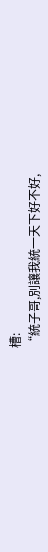槽:
“統子哥,別讓我統一天下好不好,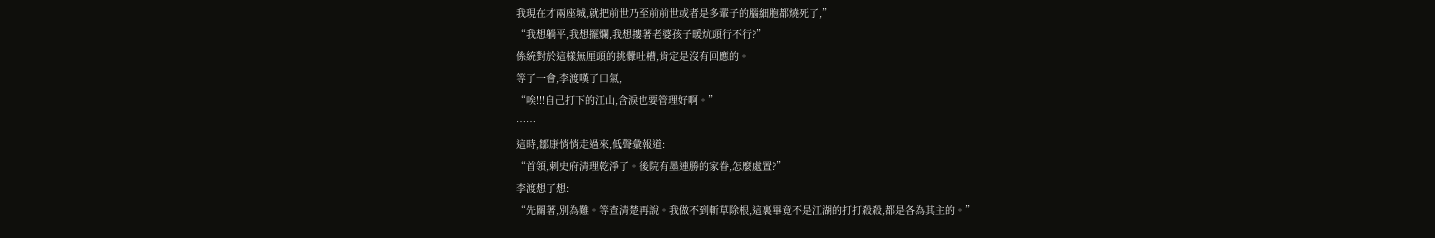我現在才兩座城,就把前世乃至前前世或者是多輩子的腦細胞都燒死了,”
“我想躺平,我想擺爛,我想摟著老婆孩子暖炕頭行不行?”
係統對於這樣無厘頭的挑釁吐槽,肯定是沒有回應的。
等了一會,李渡嘆了口氣,
“唉!!!自己打下的江山,含淚也要管理好啊。”
……
這時,鄒康悄悄走過來,低聲彙報道:
“首領,刺史府清理乾淨了。後院有墨連勝的家眷,怎麼處置?”
李渡想了想:
“先關著,別為難。等查清楚再說。我做不到斬草除根,這裏畢竟不是江湖的打打殺殺,都是各為其主的。”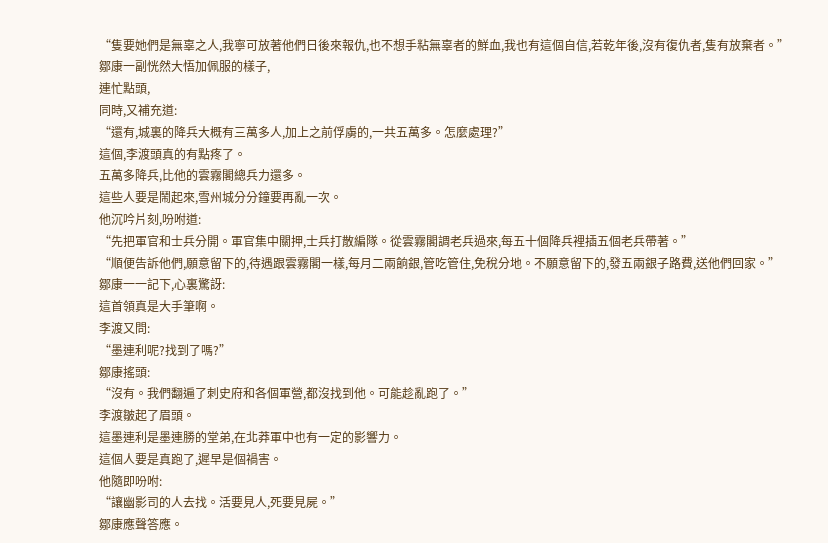“隻要她們是無辜之人,我寧可放著他們日後來報仇,也不想手粘無辜者的鮮血,我也有這個自信,若乾年後,沒有復仇者,隻有放棄者。”
鄒康一副恍然大悟加佩服的樣子,
連忙點頭,
同時,又補充道:
“還有,城裏的降兵大概有三萬多人,加上之前俘虜的,一共五萬多。怎麼處理?”
這個,李渡頭真的有點疼了。
五萬多降兵,比他的雲霧閣總兵力還多。
這些人要是鬧起來,雪州城分分鐘要再亂一次。
他沉吟片刻,吩咐道:
“先把軍官和士兵分開。軍官集中關押,士兵打散編隊。從雲霧閣調老兵過來,每五十個降兵裡插五個老兵帶著。”
“順便告訴他們,願意留下的,待遇跟雲霧閣一樣,每月二兩餉銀,管吃管住,免稅分地。不願意留下的,發五兩銀子路費,送他們回家。”
鄒康一一記下,心裏驚訝:
這首領真是大手筆啊。
李渡又問:
“墨連利呢?找到了嗎?”
鄒康搖頭:
“沒有。我們翻遍了刺史府和各個軍營,都沒找到他。可能趁亂跑了。”
李渡皺起了眉頭。
這墨連利是墨連勝的堂弟,在北莽軍中也有一定的影響力。
這個人要是真跑了,遲早是個禍害。
他隨即吩咐:
“讓幽影司的人去找。活要見人,死要見屍。”
鄒康應聲答應。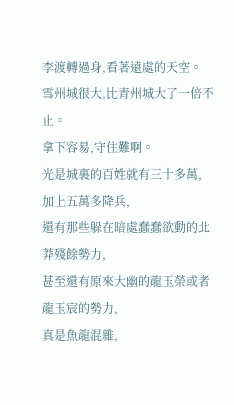李渡轉過身,看著遠處的天空。
雪州城很大,比青州城大了一倍不止。
拿下容易,守住難啊。
光是城裏的百姓就有三十多萬,
加上五萬多降兵,
還有那些躲在暗處蠢蠢欲動的北莽殘餘勢力,
甚至還有原來大幽的龍玉榮或者龍玉宸的勢力,
真是魚龍混雜,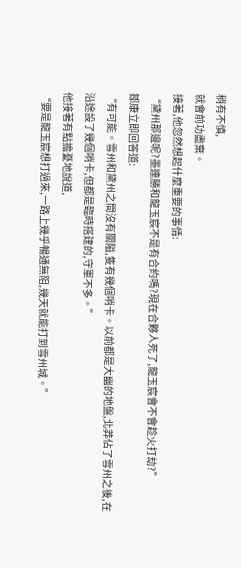稍有不慎,
就會前功盡棄。
接著,他忽然想起什麼重要的事情:
“黛州那邊呢?墨連勝和龍玉宸不是有合約嗎?現在合夥人死了,龍玉宸會不會趁火打劫?”
鄒康立即回答道:
“有可能。雪州和黛州之間沒有關隘,隻有幾個哨卡。以前都是大幽的地盤,北莽佔了雪州之後,在沿途設了幾個哨卡,但都是臨時搭建的,守軍不多。”
他接著有點擔憂地說道,
“要是龍玉宸想打過來,一路上幾乎暢通無阻,幾天就能打到雪州城。”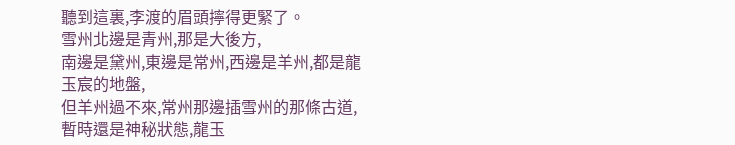聽到這裏,李渡的眉頭擰得更緊了。
雪州北邊是青州,那是大後方,
南邊是黛州,東邊是常州,西邊是羊州,都是龍玉宸的地盤,
但羊州過不來,常州那邊插雪州的那條古道,暫時還是神秘狀態,龍玉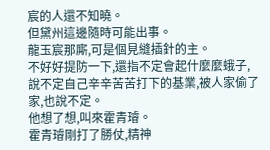宸的人還不知曉。
但黛州這邊隨時可能出事。
龍玉宸那廝,可是個見縫插針的主。
不好好提防一下,還指不定會起什麼麼蛾子,
說不定自己辛辛苦苦打下的基業,被人家偷了家,也說不定。
他想了想,叫來霍青璿。
霍青璿剛打了勝仗,精神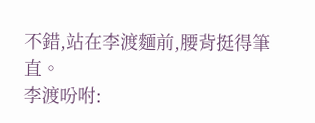不錯,站在李渡麵前,腰背挺得筆直。
李渡吩咐: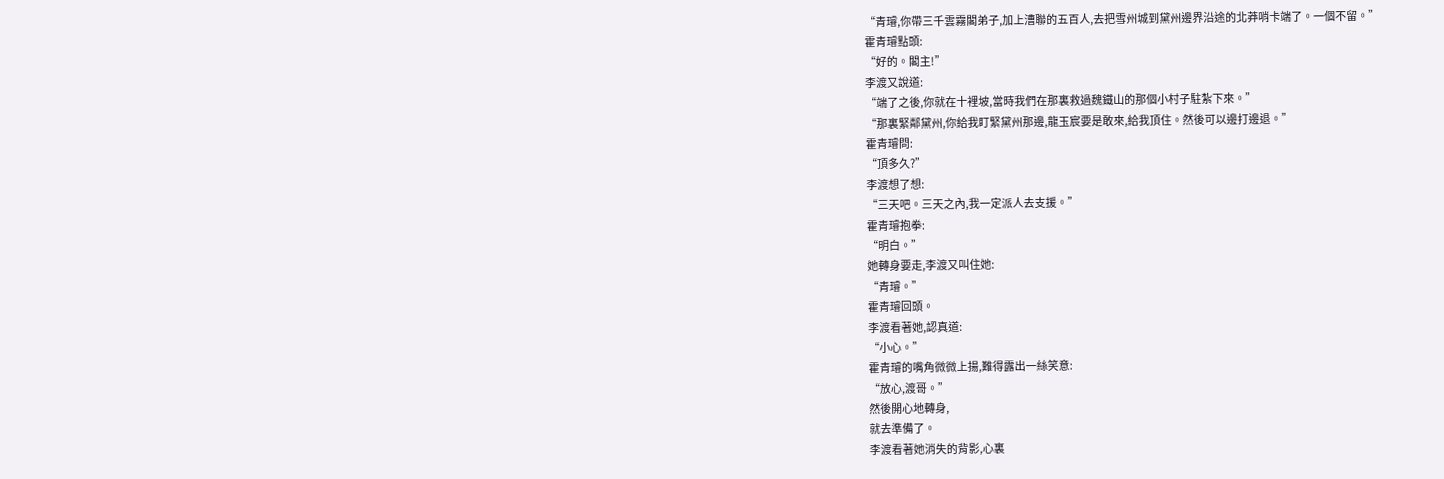“青璿,你帶三千雲霧閣弟子,加上漕聯的五百人,去把雪州城到黛州邊界沿途的北莽哨卡端了。一個不留。”
霍青璿點頭:
“好的。閣主!”
李渡又說道:
“端了之後,你就在十裡坡,當時我們在那裏救過魏鐵山的那個小村子駐紮下來。”
“那裏緊鄰黛州,你給我盯緊黛州那邊,龍玉宸要是敢來,給我頂住。然後可以邊打邊退。”
霍青璿問:
“頂多久?”
李渡想了想:
“三天吧。三天之內,我一定派人去支援。”
霍青璿抱拳:
“明白。”
她轉身要走,李渡又叫住她:
“青璿。”
霍青璿回頭。
李渡看著她,認真道:
“小心。”
霍青璿的嘴角微微上揚,難得露出一絲笑意:
“放心,渡哥。”
然後開心地轉身,
就去準備了。
李渡看著她消失的背影,心裏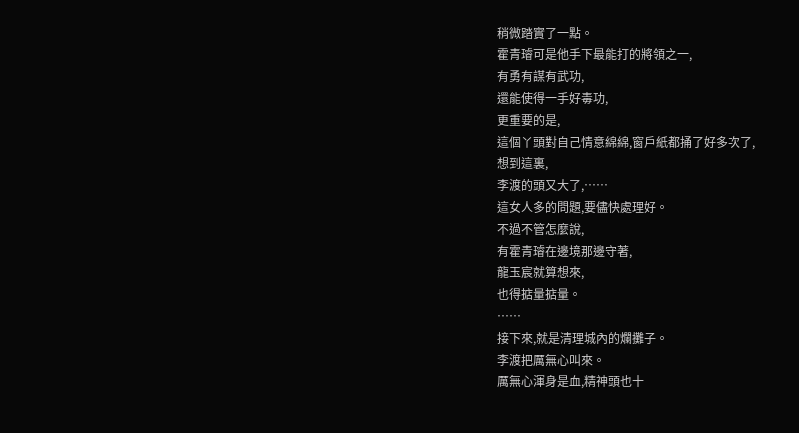稍微踏實了一點。
霍青璿可是他手下最能打的將領之一,
有勇有謀有武功,
還能使得一手好毒功,
更重要的是,
這個丫頭對自己情意綿綿,窗戶紙都捅了好多次了,
想到這裏,
李渡的頭又大了,……
這女人多的問題,要儘快處理好。
不過不管怎麼說,
有霍青璿在邊境那邊守著,
龍玉宸就算想來,
也得掂量掂量。
……
接下來,就是清理城內的爛攤子。
李渡把厲無心叫來。
厲無心渾身是血,精神頭也十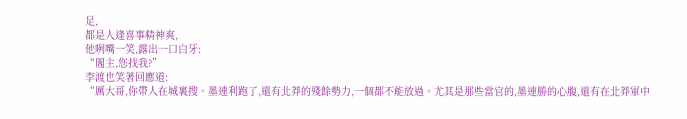足,
都是人逢喜事精神爽,
他咧嘴一笑,露出一口白牙:
“閣主,您找我?”
李渡也笑著回應道:
“厲大哥,你帶人在城裏搜。墨連利跑了,還有北莽的殘餘勢力,一個都不能放過。尤其是那些當官的,墨連勝的心腹,還有在北莽軍中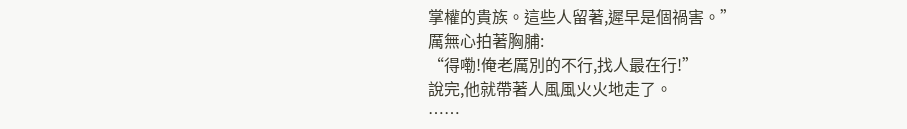掌權的貴族。這些人留著,遲早是個禍害。”
厲無心拍著胸脯:
“得嘞!俺老厲別的不行,找人最在行!”
說完,他就帶著人風風火火地走了。
……